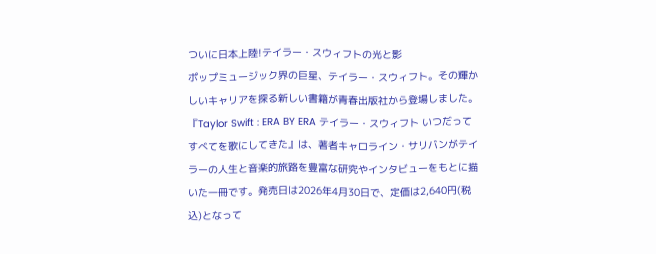ついに日本上陸!テイラー・スウィフトの光と影
ポップミュージック界の巨星、テイラー・スウィフト。その輝かしいキャリアを探る新しい書籍が青春出版社から登場しました。『Taylor Swift : ERA BY ERA テイラー・スウィフト いつだってすべてを歌にしてきた』は、著者キャロライン・サリバンがテイラーの人生と音楽的旅路を豊富な研究やインタビューをもとに描いた一冊です。発売日は2026年4月30日で、定価は2,640円(税込)となって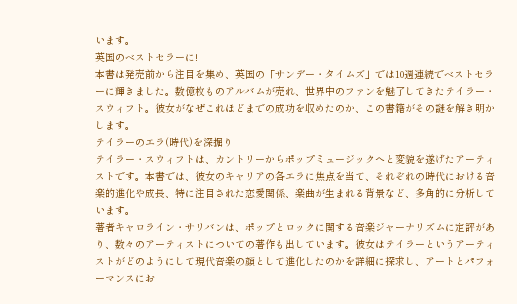います。
英国のベストセラーに!
本書は発売前から注目を集め、英国の「サンデー・タイムズ」では10週連続でベストセラーに輝きました。数億枚ものアルバムが売れ、世界中のファンを魅了してきたテイラー・スウィフト。彼女がなぜこれほどまでの成功を収めたのか、この書籍がその謎を解き明かします。
テイラーのエラ(時代)を深掘り
テイラー・スウィフトは、カントリーからポップミュージックへと変貌を遂げたアーティストです。本書では、彼女のキャリアの各エラに焦点を当て、それぞれの時代における音楽的進化や成長、特に注目された恋愛関係、楽曲が生まれる背景など、多角的に分析しています。
著者キャロライン・サリバンは、ポップとロックに関する音楽ジャーナリズムに定評があり、数々のアーティストについての著作も出しています。彼女はテイラーというアーティストがどのようにして現代音楽の顔として進化したのかを詳細に探求し、アートとパフォーマンスにお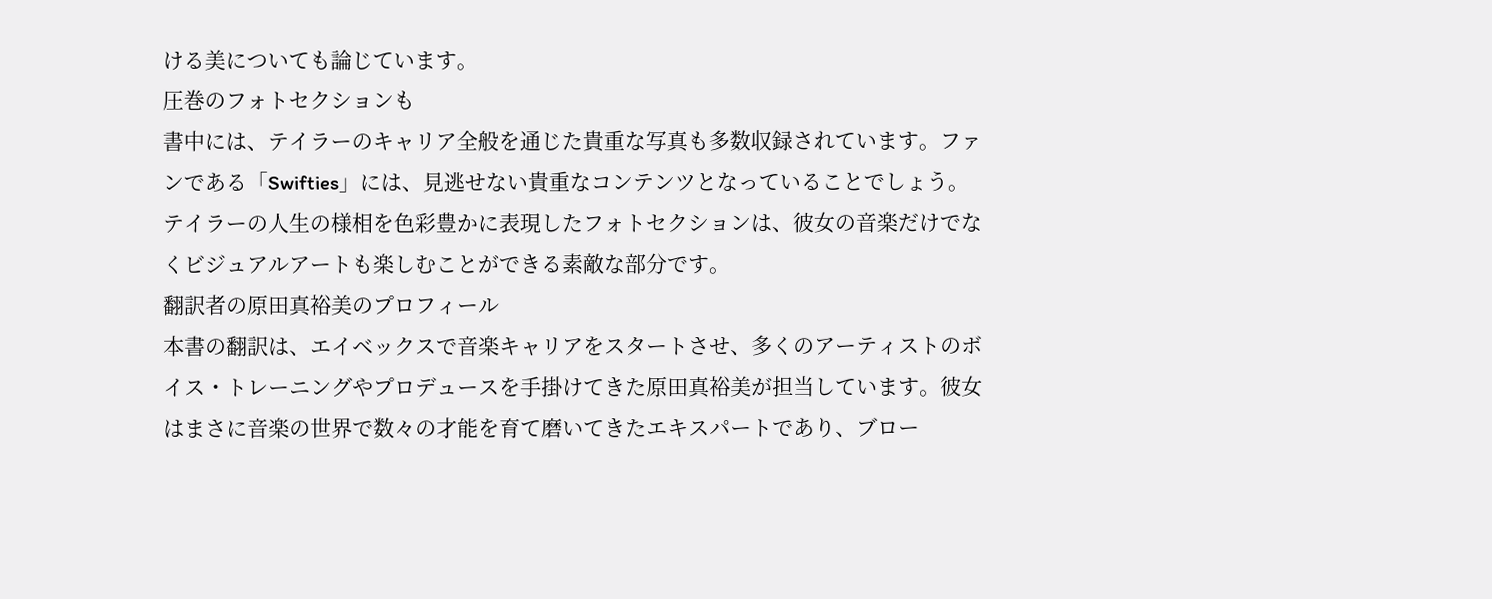ける美についても論じています。
圧巻のフォトセクションも
書中には、テイラーのキャリア全般を通じた貴重な写真も多数収録されています。ファンである「Swifties」には、見逃せない貴重なコンテンツとなっていることでしょう。テイラーの人生の様相を色彩豊かに表現したフォトセクションは、彼女の音楽だけでなくビジュアルアートも楽しむことができる素敵な部分です。
翻訳者の原田真裕美のプロフィール
本書の翻訳は、エイベックスで音楽キャリアをスタートさせ、多くのアーティストのボイス・トレーニングやプロデュースを手掛けてきた原田真裕美が担当しています。彼女はまさに音楽の世界で数々の才能を育て磨いてきたエキスパートであり、ブロー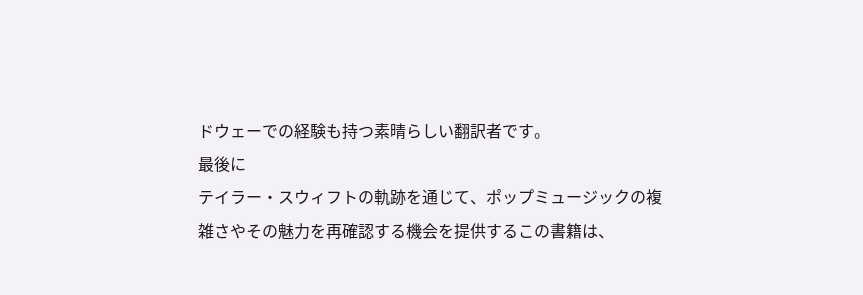ドウェーでの経験も持つ素晴らしい翻訳者です。
最後に
テイラー・スウィフトの軌跡を通じて、ポップミュージックの複雑さやその魅力を再確認する機会を提供するこの書籍は、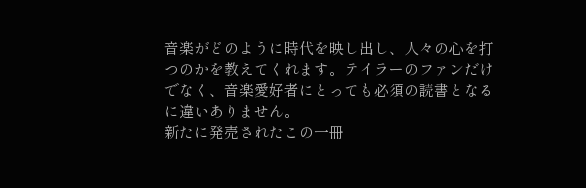音楽がどのように時代を映し出し、人々の心を打つのかを教えてくれます。テイラーのファンだけでなく、音楽愛好者にとっても必須の読書となるに違いありません。
新たに発売されたこの一冊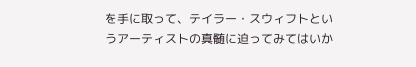を手に取って、テイラー・スウィフトというアーティストの真髄に迫ってみてはいか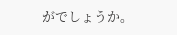がでしょうか。